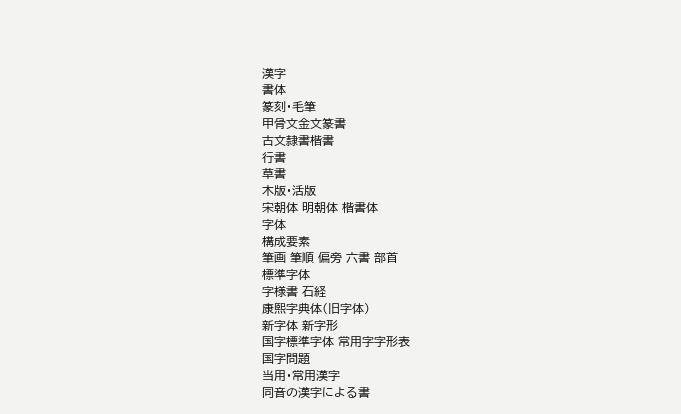漢字
書体
篆刻・毛筆
甲骨文金文篆書
古文隷書楷書
行書
草書
木版・活版
宋朝体 明朝体 楷書体
字体
構成要素
筆画 筆順 偏旁 六書 部首
標準字体
字様書 石経
康熙字典体(旧字体)
新字体 新字形
国字標準字体 常用字字形表
国字問題
当用・常用漢字
同音の漢字による書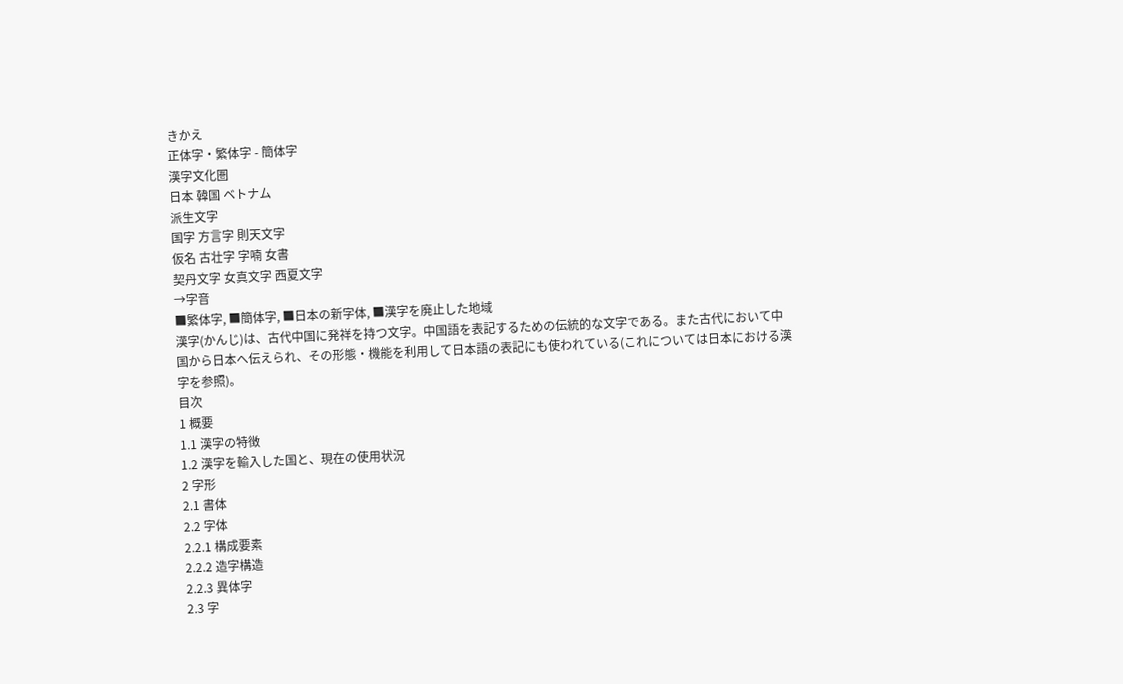きかえ
正体字・繁体字 - 簡体字
漢字文化圏
日本 韓国 ベトナム
派生文字
国字 方言字 則天文字
仮名 古壮字 字喃 女書
契丹文字 女真文字 西夏文字
→字音
■繁体字, ■簡体字, ■日本の新字体, ■漢字を廃止した地域
漢字(かんじ)は、古代中国に発祥を持つ文字。中国語を表記するための伝統的な文字である。また古代において中国から日本へ伝えられ、その形態・機能を利用して日本語の表記にも使われている(これについては日本における漢字を参照)。
目次
1 概要
1.1 漢字の特徴
1.2 漢字を輸入した国と、現在の使用状況
2 字形
2.1 書体
2.2 字体
2.2.1 構成要素
2.2.2 造字構造
2.2.3 異体字
2.3 字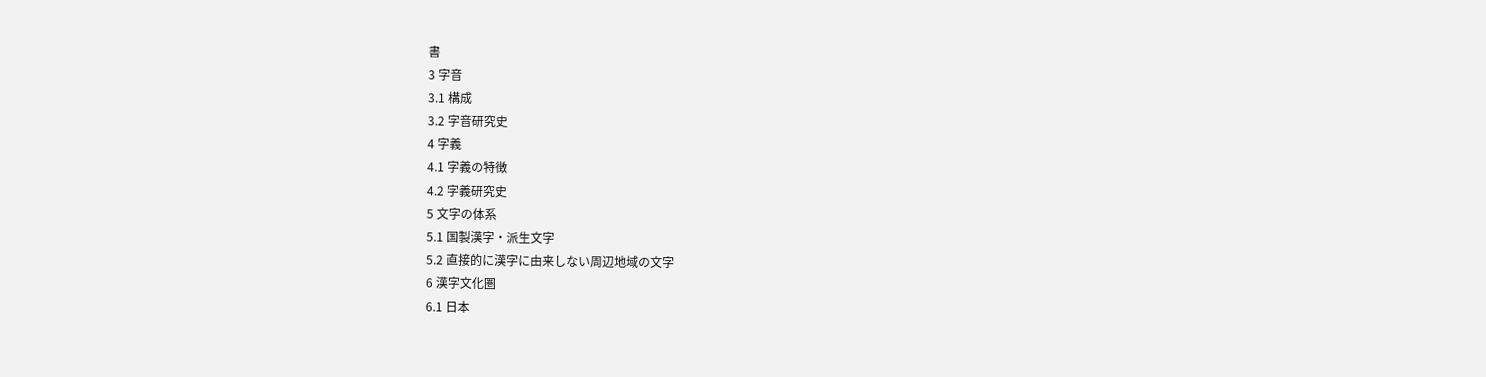書
3 字音
3.1 構成
3.2 字音研究史
4 字義
4.1 字義の特徴
4.2 字義研究史
5 文字の体系
5.1 国製漢字・派生文字
5.2 直接的に漢字に由来しない周辺地域の文字
6 漢字文化圏
6.1 日本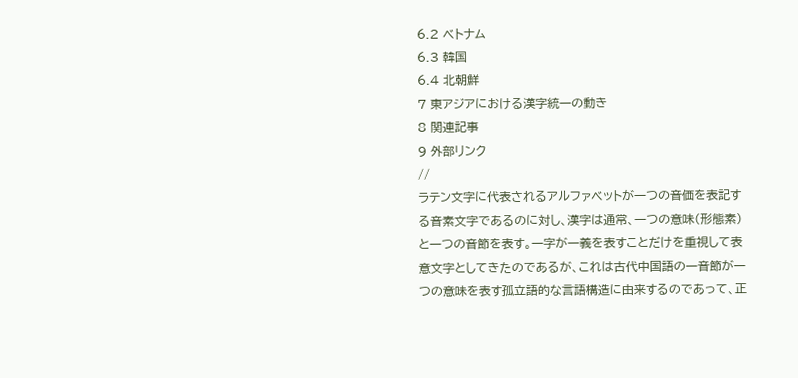6.2 ベトナム
6.3 韓国
6.4 北朝鮮
7 東アジアにおける漢字統一の動き
8 関連記事
9 外部リンク
//
ラテン文字に代表されるアルファベットが一つの音価を表記する音素文字であるのに対し、漢字は通常、一つの意味(形態素)と一つの音節を表す。一字が一義を表すことだけを重視して表意文字としてきたのであるが、これは古代中国語の一音節が一つの意味を表す孤立語的な言語構造に由来するのであって、正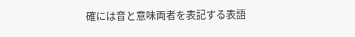確には音と意味両者を表記する表語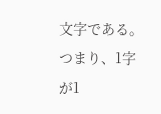文字である。つまり、1字が1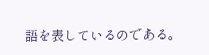語を表しているのである。